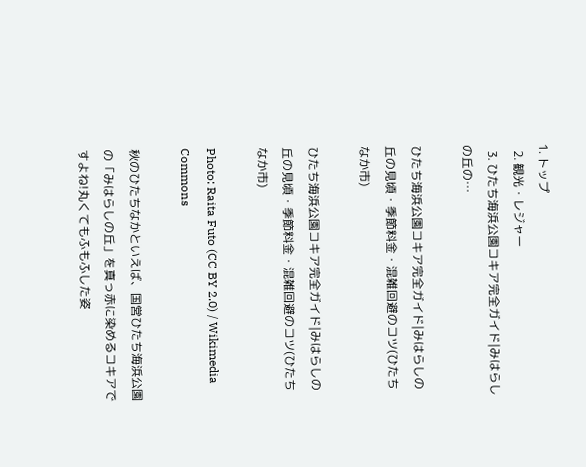1. トップ
  2. 観光・レジャー
  3. ひたち海浜公園コキア完全ガイド|みはらしの丘の…

ひたち海浜公園コキア完全ガイド|みはらしの丘の見頃・季節料金・混雑回避のコツ(ひたちなか市)

ひたち海浜公園コキア完全ガイド|みはらしの丘の見頃・季節料金・混雑回避のコツ(ひたちなか市)

Photo: Raita Futo (CC BY 2.0) / Wikimedia Commons

秋のひたちなかといえば、国営ひたち海浜公園の「みはらしの丘」を真っ赤に染めるコキアですよね!丸くてもふもふした姿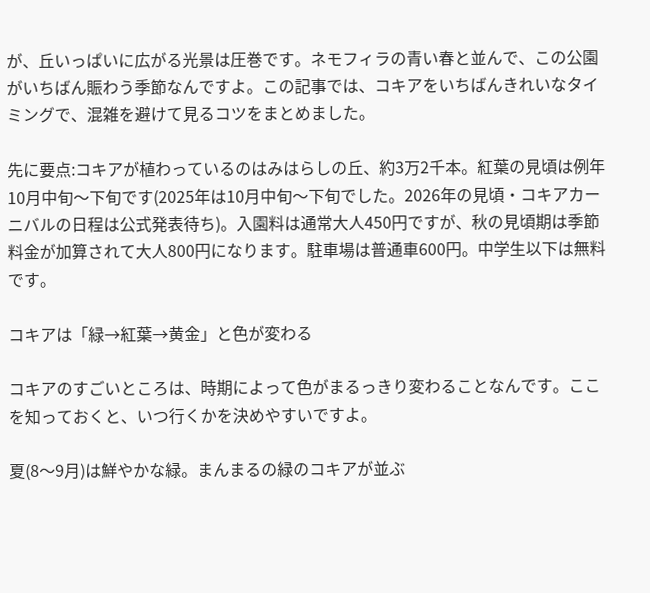が、丘いっぱいに広がる光景は圧巻です。ネモフィラの青い春と並んで、この公園がいちばん賑わう季節なんですよ。この記事では、コキアをいちばんきれいなタイミングで、混雑を避けて見るコツをまとめました。

先に要点:コキアが植わっているのはみはらしの丘、約3万2千本。紅葉の見頃は例年10月中旬〜下旬です(2025年は10月中旬〜下旬でした。2026年の見頃・コキアカーニバルの日程は公式発表待ち)。入園料は通常大人450円ですが、秋の見頃期は季節料金が加算されて大人800円になります。駐車場は普通車600円。中学生以下は無料です。

コキアは「緑→紅葉→黄金」と色が変わる

コキアのすごいところは、時期によって色がまるっきり変わることなんです。ここを知っておくと、いつ行くかを決めやすいですよ。

夏(8〜9月)は鮮やかな緑。まんまるの緑のコキアが並ぶ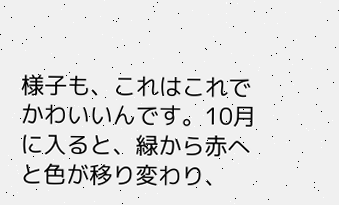様子も、これはこれでかわいいんです。10月に入ると、緑から赤へと色が移り変わり、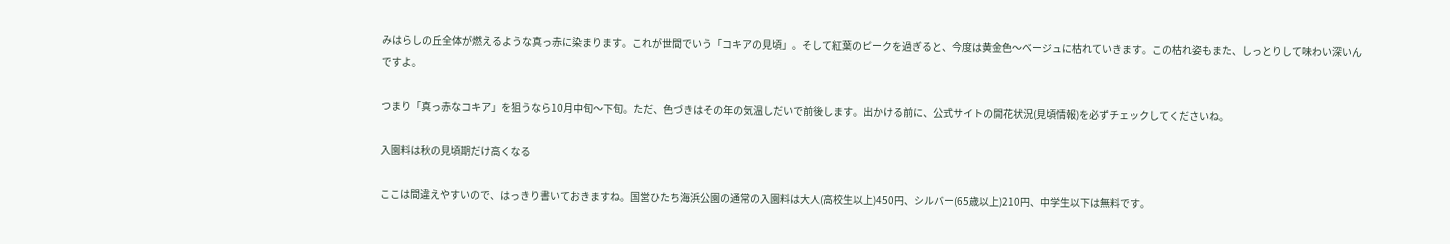みはらしの丘全体が燃えるような真っ赤に染まります。これが世間でいう「コキアの見頃」。そして紅葉のピークを過ぎると、今度は黄金色〜ベージュに枯れていきます。この枯れ姿もまた、しっとりして味わい深いんですよ。

つまり「真っ赤なコキア」を狙うなら10月中旬〜下旬。ただ、色づきはその年の気温しだいで前後します。出かける前に、公式サイトの開花状況(見頃情報)を必ずチェックしてくださいね。

入園料は秋の見頃期だけ高くなる

ここは間違えやすいので、はっきり書いておきますね。国営ひたち海浜公園の通常の入園料は大人(高校生以上)450円、シルバー(65歳以上)210円、中学生以下は無料です。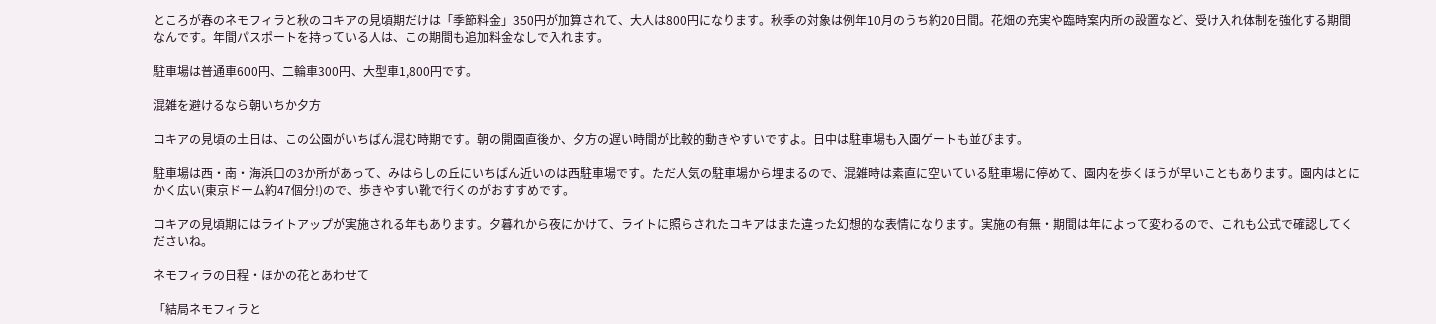ところが春のネモフィラと秋のコキアの見頃期だけは「季節料金」350円が加算されて、大人は800円になります。秋季の対象は例年10月のうち約20日間。花畑の充実や臨時案内所の設置など、受け入れ体制を強化する期間なんです。年間パスポートを持っている人は、この期間も追加料金なしで入れます。

駐車場は普通車600円、二輪車300円、大型車1,800円です。

混雑を避けるなら朝いちか夕方

コキアの見頃の土日は、この公園がいちばん混む時期です。朝の開園直後か、夕方の遅い時間が比較的動きやすいですよ。日中は駐車場も入園ゲートも並びます。

駐車場は西・南・海浜口の3か所があって、みはらしの丘にいちばん近いのは西駐車場です。ただ人気の駐車場から埋まるので、混雑時は素直に空いている駐車場に停めて、園内を歩くほうが早いこともあります。園内はとにかく広い(東京ドーム約47個分!)ので、歩きやすい靴で行くのがおすすめです。

コキアの見頃期にはライトアップが実施される年もあります。夕暮れから夜にかけて、ライトに照らされたコキアはまた違った幻想的な表情になります。実施の有無・期間は年によって変わるので、これも公式で確認してくださいね。

ネモフィラの日程・ほかの花とあわせて

「結局ネモフィラと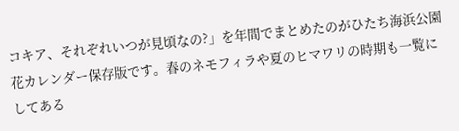コキア、それぞれいつが見頃なの?」を年間でまとめたのがひたち海浜公園 花カレンダー保存版です。春のネモフィラや夏のヒマワリの時期も一覧にしてある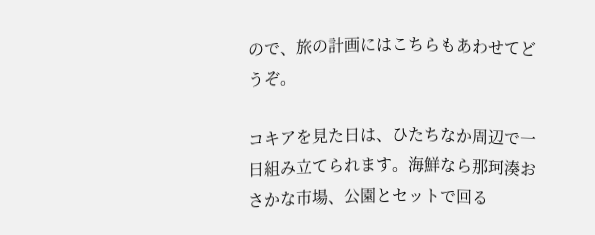ので、旅の計画にはこちらもあわせてどうぞ。

コキアを見た日は、ひたちなか周辺で一日組み立てられます。海鮮なら那珂湊おさかな市場、公園とセットで回る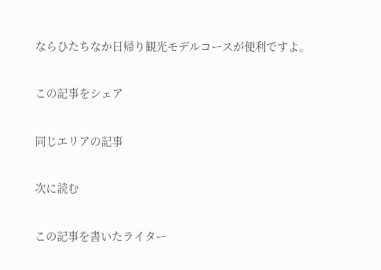ならひたちなか日帰り観光モデルコースが便利ですよ。

この記事をシェア

同じエリアの記事

次に読む

この記事を書いたライター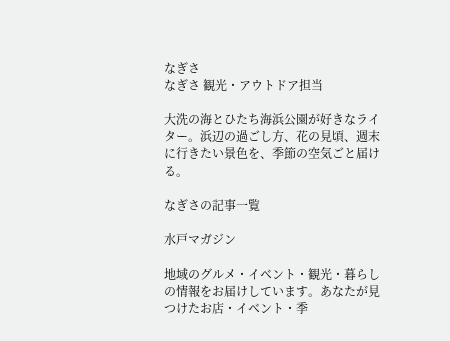なぎさ
なぎさ 観光・アウトドア担当

大洗の海とひたち海浜公園が好きなライター。浜辺の過ごし方、花の見頃、週末に行きたい景色を、季節の空気ごと届ける。

なぎさの記事一覧

水戸マガジン

地域のグルメ・イベント・観光・暮らしの情報をお届けしています。あなたが見つけたお店・イベント・季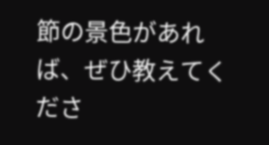節の景色があれば、ぜひ教えてくださ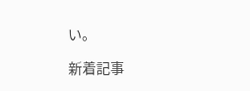い。

新着記事